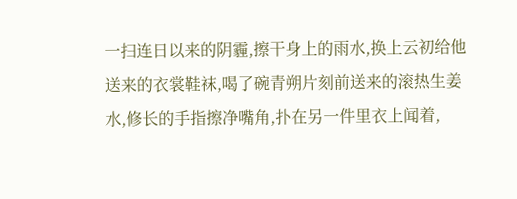一扫连日以来的阴霾,擦干身上的雨水,换上云初给他送来的衣裳鞋袜,喝了碗青朔片刻前送来的滚热生姜水,修长的手指擦净嘴角,扑在另一件里衣上闻着,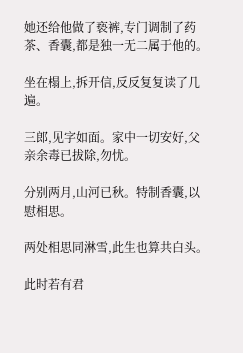她还给他做了亵裤,专门调制了药茶、香囊,都是独一无二属于他的。

坐在榻上,拆开信,反反复复读了几遍。

三郎,见字如面。家中一切安好,父亲余毒已拔除,勿忧。

分别两月,山河已秋。特制香囊,以慰相思。

两处相思同淋雪,此生也算共白头。

此时若有君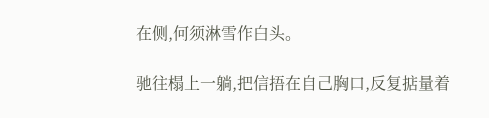在侧,何须淋雪作白头。

驰往榻上一躺,把信捂在自己胸口,反复掂量着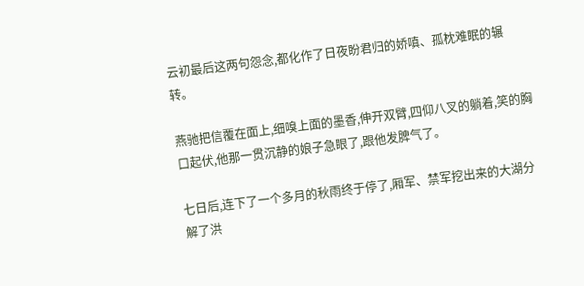云初最后这两句怨念,都化作了日夜盼君归的娇嗔、孤枕难眠的辗转。

燕驰把信覆在面上,细嗅上面的墨香,伸开双臂,四仰八叉的躺着,笑的胸口起伏,他那一贯沉静的娘子急眼了,跟他发脾气了。

七日后,连下了一个多月的秋雨终于停了,厢军、禁军挖出来的大湖分解了洪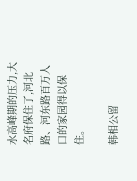水高峰期的压力,大名府保住了,河北路、河东路百万人口的家园得以保住。

韩相公留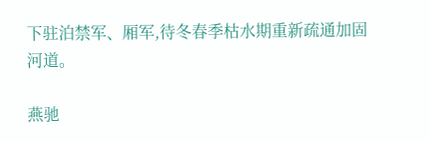下驻泊禁军、厢军,待冬春季枯水期重新疏通加固河道。

燕驰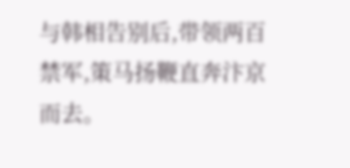与韩相告别后,带领两百禁军,策马扬鞭直奔汴京而去。